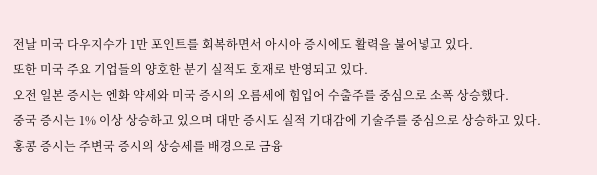전날 미국 다우지수가 1만 포인트를 회복하면서 아시아 증시에도 활력을 불어넣고 있다.
또한 미국 주요 기업들의 양호한 분기 실적도 호재로 반영되고 있다.
오전 일본 증시는 엔화 약세와 미국 증시의 오름세에 힘입어 수출주를 중심으로 소폭 상승했다.
중국 증시는 1% 이상 상승하고 있으며 대만 증시도 실적 기대감에 기술주를 중심으로 상승하고 있다.
홍콩 증시는 주변국 증시의 상승세를 배경으로 금융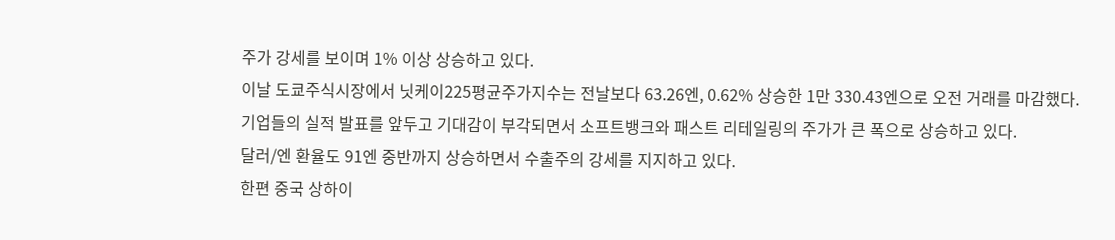주가 강세를 보이며 1% 이상 상승하고 있다.
이날 도쿄주식시장에서 닛케이225평균주가지수는 전날보다 63.26엔, 0.62% 상승한 1만 330.43엔으로 오전 거래를 마감했다.
기업들의 실적 발표를 앞두고 기대감이 부각되면서 소프트뱅크와 패스트 리테일링의 주가가 큰 폭으로 상승하고 있다.
달러/엔 환율도 91엔 중반까지 상승하면서 수출주의 강세를 지지하고 있다.
한편 중국 상하이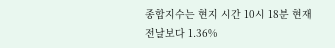종합지수는 현지 시간 10시 18분 현재 전날보다 1.36%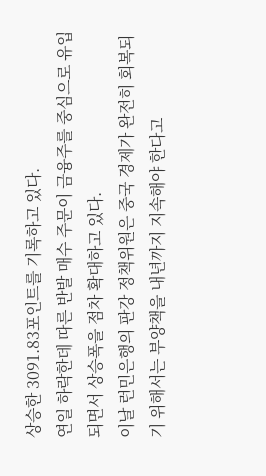상승한 3091.83포인트를 기록하고 있다.
연일 하락한데 따른 반발 매수 주문이 금융주를 중심으로 유입되면서 상승폭을 점차 확대하고 있다.
이날 런민은행의 판강 정책위원은 중국 경제가 완전히 회복되기 위해서는 부양책을 내년까지 지속해야 한다고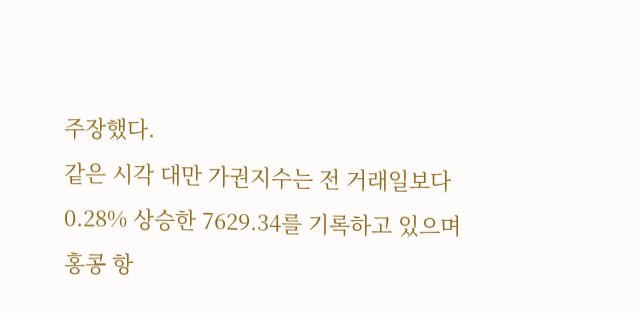주장했다.
같은 시각 대만 가권지수는 전 거래일보다 0.28% 상승한 7629.34를 기록하고 있으며 홍콩 항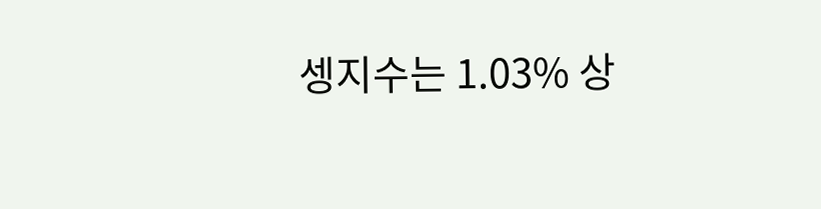셍지수는 1.03% 상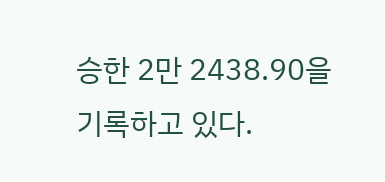승한 2만 2438.90을 기록하고 있다.